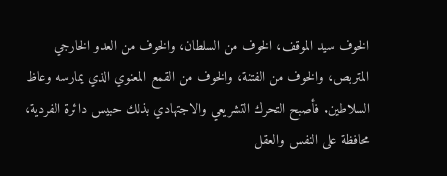الخوف سيد الموقف، الخوف من السلطان، والخوف من العدو الخارجي المتربص، والخوف من الفتنة، والخوف من القمع المعنوي الذي يمارسه وعاظ السلاطين. فأصبح التحرك التشريعي والاجتهادي بذلك حبيس دائرة الفردية، محافظة على النفس والعقل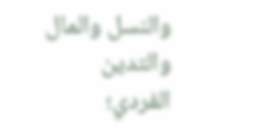والنسل والمال والتدين الفردي؛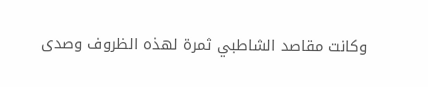وكانت مقاصد الشاطبي ثمرة لهذه الظروف وصدى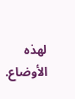لهذه الأوضاع.